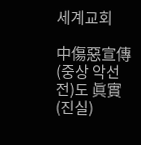세계교회

中傷惡宣傳(중상 악선전)도 眞實(진실)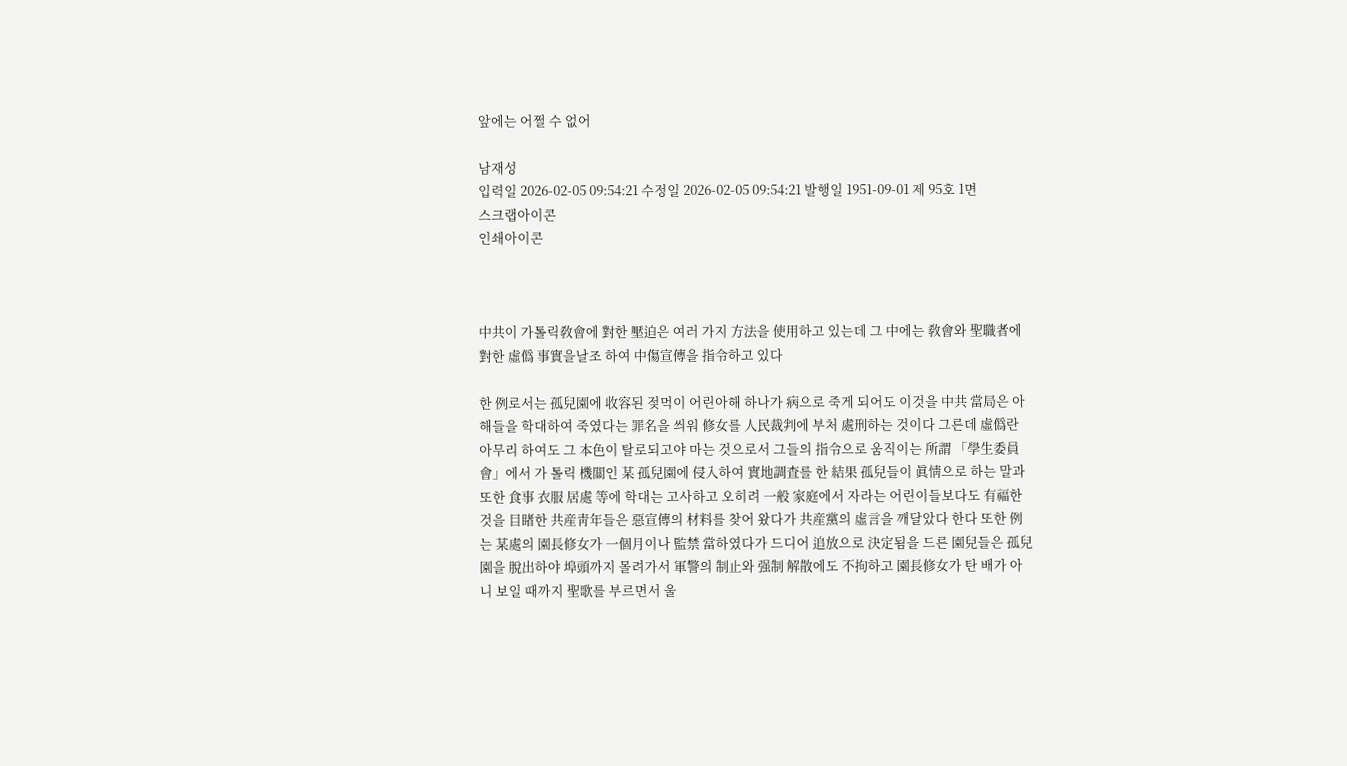앞에는 어쩔 수 없어

남재성
입력일 2026-02-05 09:54:21 수정일 2026-02-05 09:54:21 발행일 1951-09-01 제 95호 1면
스크랩아이콘
인쇄아이콘



中共이 가톨릭敎會에 對한 壓迫은 여러 가지 方法을 使用하고 있는데 그 中에는 敎會와 聖職者에 對한 虛僞 事實을날조 하여 中傷宣傳을 指令하고 있다

한 例로서는 孤兒園에 收容된 젖먹이 어린아해 하나가 病으로 죽게 되어도 이것을 中共 當局은 아해들을 학대하여 죽였다는 罪名을 씌워 修女를 人民裁判에 부처 處刑하는 것이다 그른데 虛僞란 아무리 하여도 그 本色이 탈로되고야 마는 것으로서 그들의 指令으로 움직이는 所謂 「學生委員會」에서 가 톨릭 機關인 某 孤兒園에 侵入하여 實地調査를 한 結果 孤兒들이 眞情으로 하는 말과 또한 食事 衣服 居處 等에 학대는 고사하고 오히려 一般 家庭에서 자라는 어린이들보다도 有福한 것을 目睹한 共産靑年들은 惡宣傳의 材料를 찾어 왔다가 共産黨의 虛言을 깨달았다 한다 또한 例는 某處의 園長修女가 一個月이나 監禁 當하였다가 드디어 追放으로 決定됨을 드른 園兒들은 孤兒園을 脫出하야 埠頭까지 몰려가서 軍警의 制止와 强制 解散에도 不拘하고 園長修女가 탄 배가 아니 보일 때까지 聖歌를 부르면서 울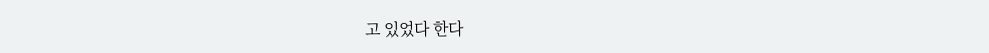고 있었다 한다